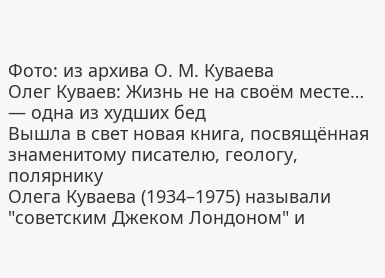Фото: из архива О. М. Куваева
Олег Куваев: Жизнь не на своём месте… — одна из худших бед
Вышла в свет новая книга, посвящённая знаменитому писателю, геологу, полярнику
Олега Куваева (1934–1975) называли "советским Джеком Лондоном" и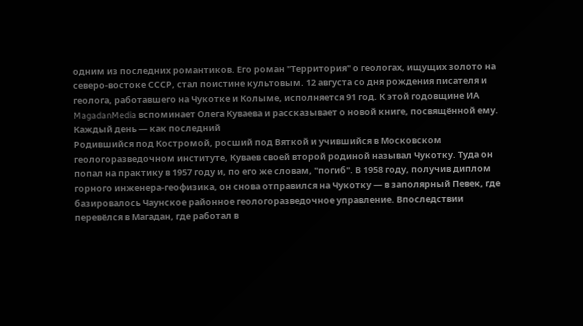одним из последних романтиков. Его роман "Территория" о геологах, ищущих золото на северо-востоке СССР, стал поистине культовым. 12 августа со дня рождения писателя и геолога, работавшего на Чукотке и Колыме, исполняется 91 год. К этой годовщине ИА MagadanMedia вспоминает Олега Куваева и рассказывает о новой книге, посвящённой ему.
Каждый день — как последний
Родившийся под Костромой, росший под Вяткой и учившийся в Московском геологоразведочном институте, Куваев своей второй родиной называл Чукотку. Туда он попал на практику в 1957 году и, по его же словам, "погиб". В 1958 году, получив диплом горного инженера-геофизика, он снова отправился на Чукотку — в заполярный Певек, где базировалось Чаунское районное геологоразведочное управление. Впоследствии перевёлся в Магадан, где работал в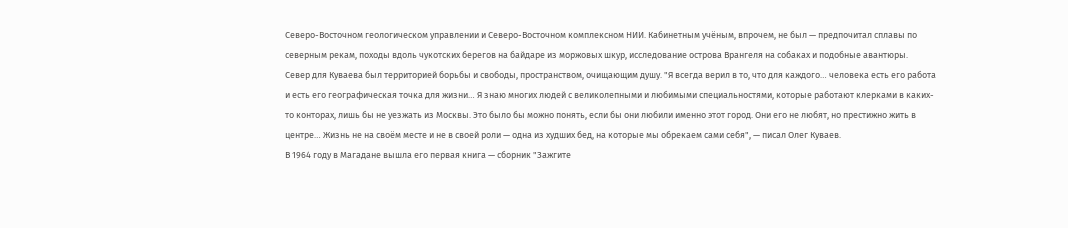Северо-Восточном геологическом управлении и Северо-Восточном комплексном НИИ. Кабинетным учёным, впрочем, не был — предпочитал сплавы по северным рекам, походы вдоль чукотских берегов на байдаре из моржовых шкур, исследование острова Врангеля на собаках и подобные авантюры.
Север для Куваева был территорией борьбы и свободы, пространством, очищающим душу. "Я всегда верил в то, что для каждого… человека есть его работа и есть его географическая точка для жизни… Я знаю многих людей с великолепными и любимыми специальностями, которые работают клерками в каких-то конторах, лишь бы не уезжать из Москвы. Это было бы можно понять, если бы они любили именно этот город. Они его не любят, но престижно жить в центре… Жизнь не на своём месте и не в своей роли — одна из худших бед, на которые мы обрекаем сами себя", — писал Олег Куваев.
В 1964 году в Магадане вышла его первая книга — сборник "Зажгите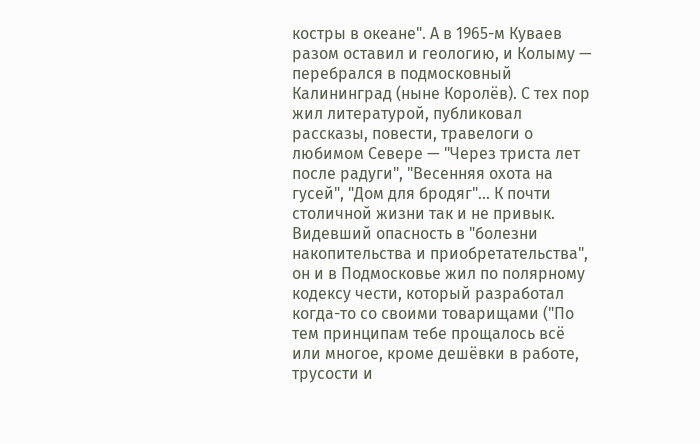костры в океане". А в 1965-м Куваев разом оставил и геологию, и Колыму — перебрался в подмосковный Калининград (ныне Королёв). С тех пор жил литературой, публиковал рассказы, повести, травелоги о любимом Севере — "Через триста лет после радуги", "Весенняя охота на гусей", "Дом для бродяг"… К почти столичной жизни так и не привык. Видевший опасность в "болезни накопительства и приобретательства", он и в Подмосковье жил по полярному кодексу чести, который разработал когда-то со своими товарищами ("По тем принципам тебе прощалось всё или многое, кроме дешёвки в работе, трусости и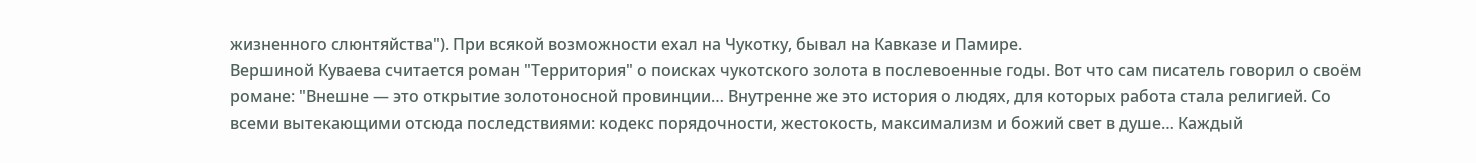жизненного слюнтяйства"). При всякой возможности ехал на Чукотку, бывал на Кавказе и Памире.
Вершиной Куваева считается роман "Территория" о поисках чукотского золота в послевоенные годы. Вот что сам писатель говорил о своём романе: "Внешне — это открытие золотоносной провинции… Внутренне же это история о людях, для которых работа стала религией. Со всеми вытекающими отсюда последствиями: кодекс порядочности, жестокость, максимализм и божий свет в душе… Каждый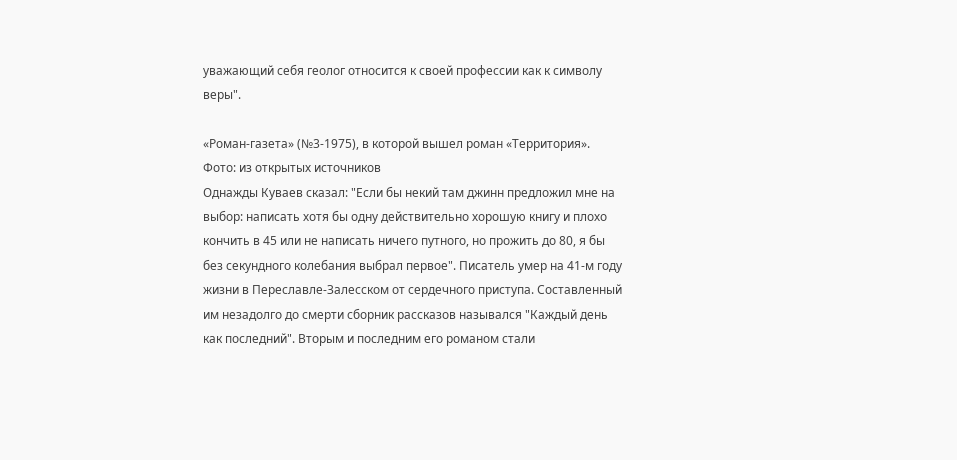уважающий себя геолог относится к своей профессии как к символу веры".

«Роман-газета» (№3-1975), в которой вышел роман «Территория». Фото: из открытых источников
Однажды Куваев сказал: "Если бы некий там джинн предложил мне на выбор: написать хотя бы одну действительно хорошую книгу и плохо кончить в 45 или не написать ничего путного, но прожить до 80, я бы без секундного колебания выбрал первое". Писатель умер на 41-м году жизни в Переславле-Залесском от сердечного приступа. Составленный им незадолго до смерти сборник рассказов назывался "Каждый день как последний". Вторым и последним его романом стали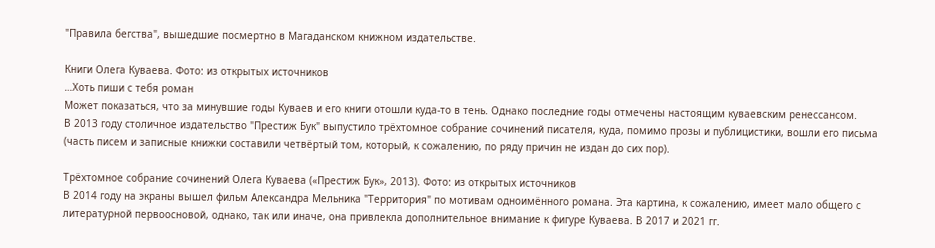"Правила бегства", вышедшие посмертно в Магаданском книжном издательстве.

Книги Олега Куваева. Фото: из открытых источников
…Хоть пиши с тебя роман
Может показаться, что за минувшие годы Куваев и его книги отошли куда-то в тень. Однако последние годы отмечены настоящим куваевским ренессансом.
В 2013 году столичное издательство "Престиж Бук" выпустило трёхтомное собрание сочинений писателя, куда, помимо прозы и публицистики, вошли его письма (часть писем и записные книжки составили четвёртый том, который, к сожалению, по ряду причин не издан до сих пор).

Трёхтомное собрание сочинений Олега Куваева («Престиж Бук», 2013). Фото: из открытых источников
В 2014 году на экраны вышел фильм Александра Мельника "Территория" по мотивам одноимённого романа. Эта картина, к сожалению, имеет мало общего с литературной первоосновой, однако, так или иначе, она привлекла дополнительное внимание к фигуре Куваева. В 2017 и 2021 гг.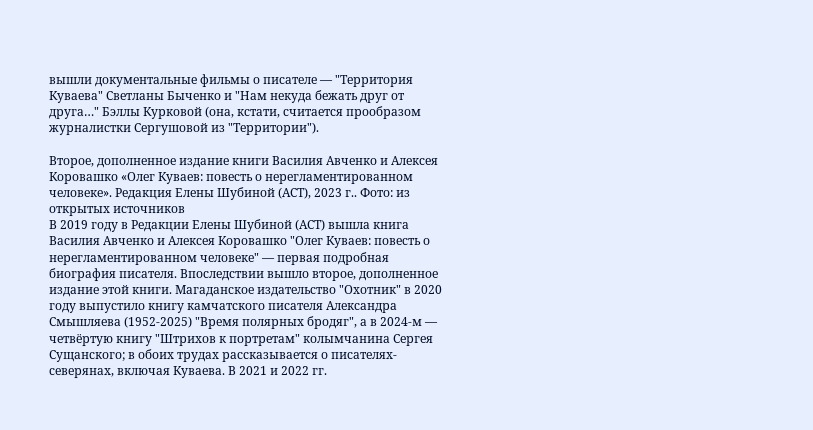вышли документальные фильмы о писателе — "Территория Куваева" Светланы Быченко и "Нам некуда бежать друг от друга…" Бэллы Курковой (она, кстати, считается прообразом журналистки Сергушовой из "Территории").

Второе, дополненное издание книги Василия Авченко и Алексея Коровашко «Олег Куваев: повесть о нерегламентированном человеке». Редакция Елены Шубиной (АСТ), 2023 г.. Фото: из открытых источников
В 2019 году в Редакции Елены Шубиной (АСТ) вышла книга Василия Авченко и Алексея Коровашко "Олег Куваев: повесть о нерегламентированном человеке" — первая подробная биография писателя. Впоследствии вышло второе, дополненное издание этой книги. Магаданское издательство "Охотник" в 2020 году выпустило книгу камчатского писателя Александра Смышляева (1952-2025) "Время полярных бродяг", а в 2024-м — четвёртую книгу "Штрихов к портретам" колымчанина Сергея Сущанского; в обоих трудах рассказывается о писателях-северянах, включая Куваева. В 2021 и 2022 гг.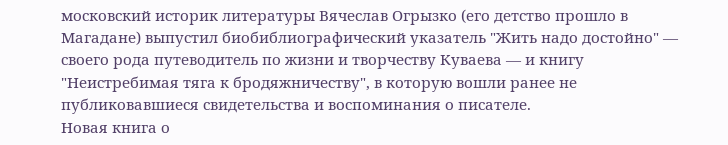московский историк литературы Вячеслав Огрызко (его детство прошло в Магадане) выпустил биобиблиографический указатель "Жить надо достойно" — своего рода путеводитель по жизни и творчеству Куваева — и книгу "Неистребимая тяга к бродяжничеству", в которую вошли ранее не публиковавшиеся свидетельства и воспоминания о писателе.
Новая книга о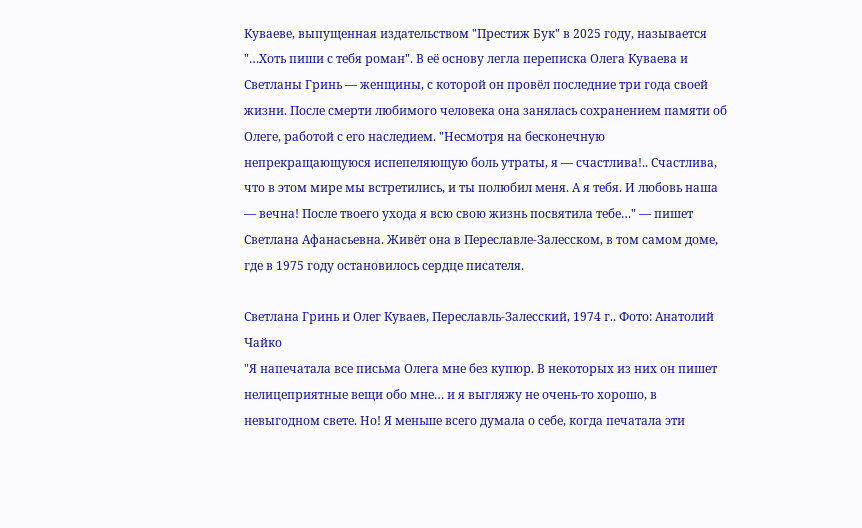Куваеве, выпущенная издательством "Престиж Бук" в 2025 году, называется "…Хоть пиши с тебя роман". В её основу легла переписка Олега Куваева и Светланы Гринь — женщины, с которой он провёл последние три года своей жизни. После смерти любимого человека она занялась сохранением памяти об Олеге, работой с его наследием. "Несмотря на бесконечную непрекращающуюся испепеляющую боль утраты, я — счастлива!.. Счастлива, что в этом мире мы встретились, и ты полюбил меня. А я тебя. И любовь наша — вечна! После твоего ухода я всю свою жизнь посвятила тебе…" — пишет Светлана Афанасьевна. Живёт она в Переславле-Залесском, в том самом доме, где в 1975 году остановилось сердце писателя.

Светлана Гринь и Олег Куваев, Переславль-Залесский, 1974 г.. Фото: Анатолий Чайко
"Я напечатала все письма Олега мне без купюр. В некоторых из них он пишет нелицеприятные вещи обо мне… и я выгляжу не очень-то хорошо, в невыгодном свете. Но! Я меньше всего думала о себе, когда печатала эти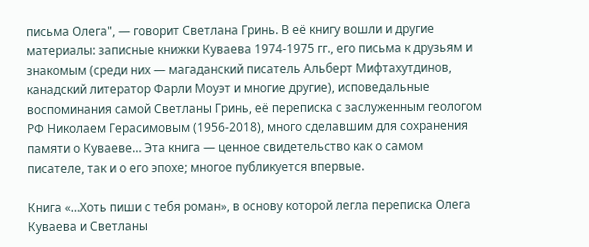письма Олега", — говорит Светлана Гринь. В её книгу вошли и другие материалы: записные книжки Куваева 1974-1975 гг., его письма к друзьям и знакомым (среди них — магаданский писатель Альберт Мифтахутдинов, канадский литератор Фарли Моуэт и многие другие), исповедальные воспоминания самой Светланы Гринь, её переписка с заслуженным геологом РФ Николаем Герасимовым (1956-2018), много сделавшим для сохранения памяти о Куваеве… Эта книга — ценное свидетельство как о самом писателе, так и о его эпохе; многое публикуется впервые.

Книга «…Хоть пиши с тебя роман», в основу которой легла переписка Олега Куваева и Светланы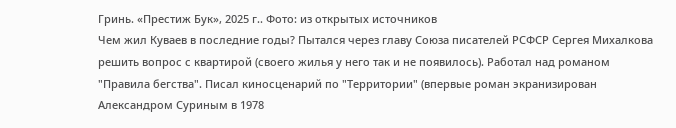Гринь. «Престиж Бук», 2025 г.. Фото: из открытых источников
Чем жил Куваев в последние годы? Пытался через главу Союза писателей РСФСР Сергея Михалкова решить вопрос с квартирой (своего жилья у него так и не появилось). Работал над романом "Правила бегства". Писал киносценарий по "Территории" (впервые роман экранизирован Александром Суриным в 1978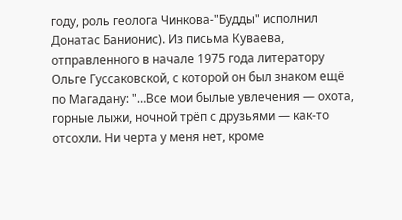году, роль геолога Чинкова-"Будды" исполнил Донатас Банионис). Из письма Куваева, отправленного в начале 1975 года литератору Ольге Гуссаковской, с которой он был знаком ещё по Магадану: "…Все мои былые увлечения — охота, горные лыжи, ночной трёп с друзьями — как-то отсохли. Ни черта у меня нет, кроме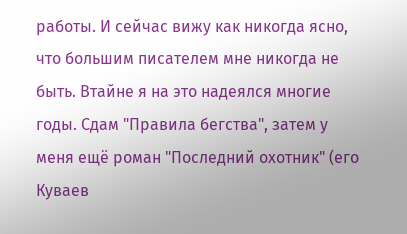работы. И сейчас вижу как никогда ясно, что большим писателем мне никогда не быть. Втайне я на это надеялся многие годы. Сдам "Правила бегства", затем у меня ещё роман "Последний охотник" (его Куваев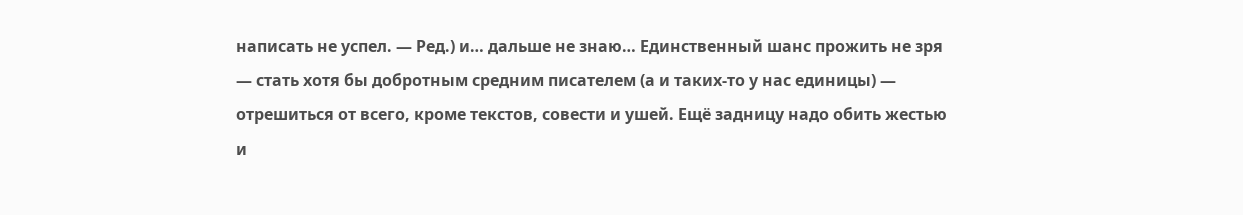написать не успел. — Ред.) и… дальше не знаю… Единственный шанс прожить не зря — стать хотя бы добротным средним писателем (а и таких-то у нас единицы) — отрешиться от всего, кроме текстов, совести и ушей. Ещё задницу надо обить жестью и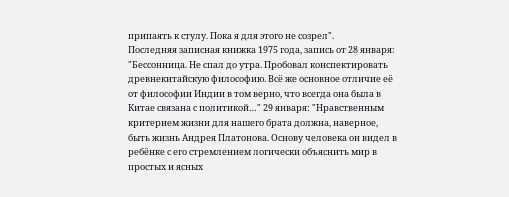припаять к стулу. Пока я для этого не созрел".
Последняя записная книжка 1975 года, запись от 28 января: "Бессонница. Не спал до утра. Пробовал конспектировать древнекитайскую философию. Всё же основное отличие её от философии Индии в том верно, что всегда она была в Китае связана с политикой…" 29 января: "Нравственным критерием жизни для нашего брата должна, наверное, быть жизнь Андрея Платонова. Основу человека он видел в ребёнке с его стремлением логически объяснить мир в простых и ясных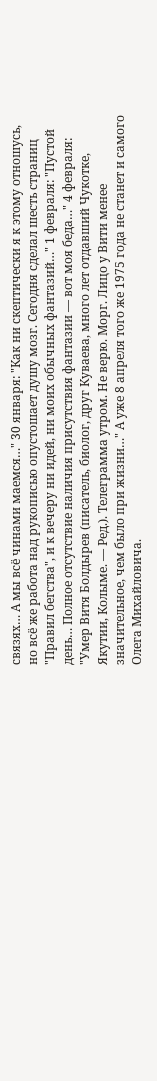связях… А мы всё чинами маемся…" 30 января: "Как ни скептически я к этому отношусь, но всё же работа над рукописью опустошает душу мозг. Сегодня сделал шесть страниц "Правил бегства", и к вечеру ни идей, ни моих обычных фантазий…" 1 февраля: "Пустой день… Полное отсутствие наличия присутствия фантазии — вот моя беда…" 4 февраля: "Умер Витя Болдырев (писатель, биолог, друг Куваева, много лет отдавший Чукотке, Якутии, Колыме. — Ред.). Телеграмма утром. Не верю. Морг. Лицо у Вити менее значительное, чем было при жизни…" А уже 8 апреля того же 1975 года не станет и самого Олега Михайловича.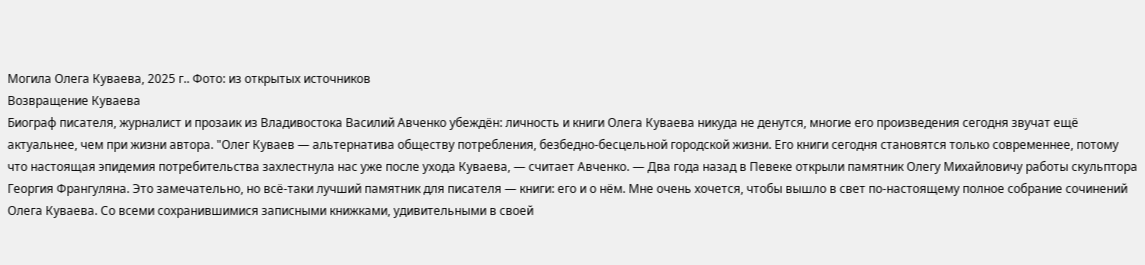Могила Олега Куваева, 2025 г.. Фото: из открытых источников
Возвращение Куваева
Биограф писателя, журналист и прозаик из Владивостока Василий Авченко убеждён: личность и книги Олега Куваева никуда не денутся, многие его произведения сегодня звучат ещё актуальнее, чем при жизни автора. "Олег Куваев — альтернатива обществу потребления, безбедно-бесцельной городской жизни. Его книги сегодня становятся только современнее, потому что настоящая эпидемия потребительства захлестнула нас уже после ухода Куваева, — считает Авченко. — Два года назад в Певеке открыли памятник Олегу Михайловичу работы скульптора Георгия Франгуляна. Это замечательно, но всё-таки лучший памятник для писателя — книги: его и о нём. Мне очень хочется, чтобы вышло в свет по-настоящему полное собрание сочинений Олега Куваева. Со всеми сохранившимися записными книжками, удивительными в своей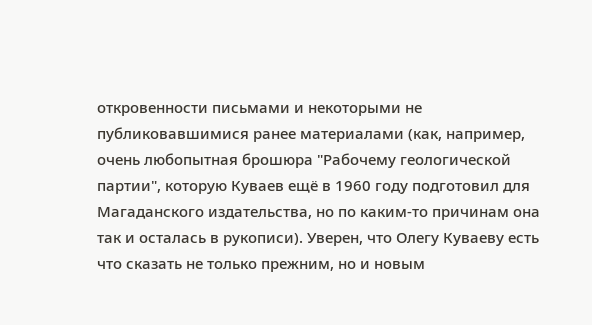откровенности письмами и некоторыми не публиковавшимися ранее материалами (как, например, очень любопытная брошюра "Рабочему геологической партии", которую Куваев ещё в 1960 году подготовил для Магаданского издательства, но по каким-то причинам она так и осталась в рукописи). Уверен, что Олегу Куваеву есть что сказать не только прежним, но и новым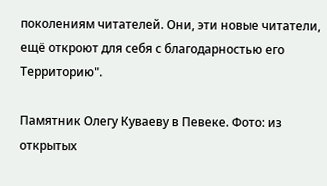поколениям читателей. Они, эти новые читатели, ещё откроют для себя с благодарностью его Территорию".

Памятник Олегу Куваеву в Певеке. Фото: из открытых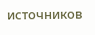источников